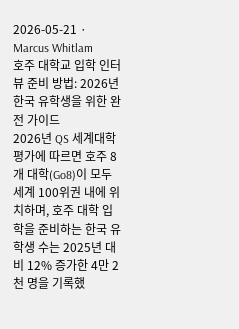2026-05-21 · Marcus Whitlam
호주 대학교 입학 인터뷰 준비 방법: 2026년 한국 유학생을 위한 완전 가이드
2026년 QS 세계대학평가에 따르면 호주 8개 대학(Go8)이 모두 세계 100위권 내에 위치하며, 호주 대학 입학을 준비하는 한국 유학생 수는 2025년 대비 12% 증가한 4만 2천 명을 기록했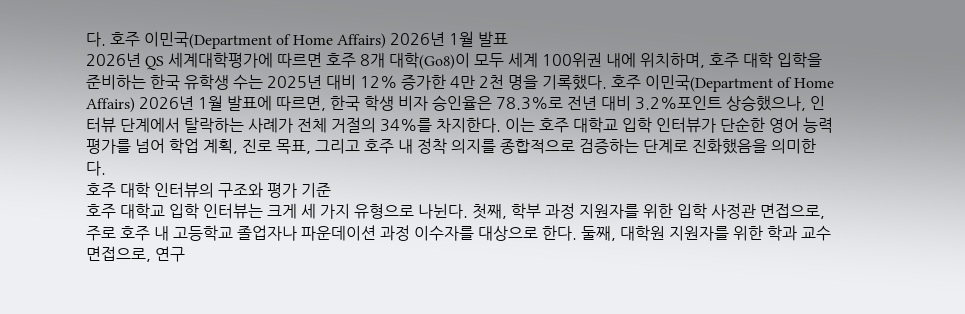다. 호주 이민국(Department of Home Affairs) 2026년 1월 발표
2026년 QS 세계대학평가에 따르면 호주 8개 대학(Go8)이 모두 세계 100위권 내에 위치하며, 호주 대학 입학을 준비하는 한국 유학생 수는 2025년 대비 12% 증가한 4만 2천 명을 기록했다. 호주 이민국(Department of Home Affairs) 2026년 1월 발표에 따르면, 한국 학생 비자 승인율은 78.3%로 전년 대비 3.2%포인트 상승했으나, 인터뷰 단계에서 탈락하는 사례가 전체 거절의 34%를 차지한다. 이는 호주 대학교 입학 인터뷰가 단순한 영어 능력 평가를 넘어 학업 계획, 진로 목표, 그리고 호주 내 정착 의지를 종합적으로 검증하는 단계로 진화했음을 의미한다.
호주 대학 인터뷰의 구조와 평가 기준
호주 대학교 입학 인터뷰는 크게 세 가지 유형으로 나뉜다. 첫째, 학부 과정 지원자를 위한 입학 사정관 면접으로, 주로 호주 내 고등학교 졸업자나 파운데이션 과정 이수자를 대상으로 한다. 둘째, 대학원 지원자를 위한 학과 교수 면접으로, 연구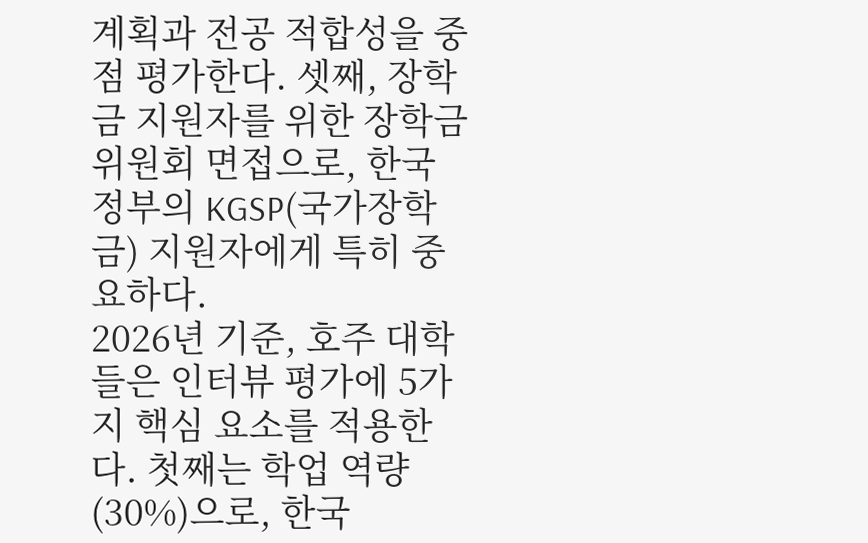계획과 전공 적합성을 중점 평가한다. 셋째, 장학금 지원자를 위한 장학금 위원회 면접으로, 한국 정부의 KGSP(국가장학금) 지원자에게 특히 중요하다.
2026년 기준, 호주 대학들은 인터뷰 평가에 5가지 핵심 요소를 적용한다. 첫째는 학업 역량(30%)으로, 한국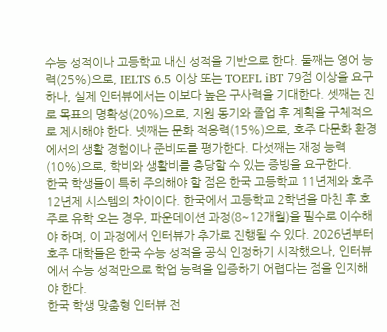수능 성적이나 고등학교 내신 성적을 기반으로 한다. 둘째는 영어 능력(25%)으로, IELTS 6.5 이상 또는 TOEFL iBT 79점 이상을 요구하나, 실제 인터뷰에서는 이보다 높은 구사력을 기대한다. 셋째는 진로 목표의 명확성(20%)으로, 지원 동기와 졸업 후 계획을 구체적으로 제시해야 한다. 넷째는 문화 적응력(15%)으로, 호주 다문화 환경에서의 생활 경험이나 준비도를 평가한다. 다섯째는 재정 능력(10%)으로, 학비와 생활비를 충당할 수 있는 증빙을 요구한다.
한국 학생들이 특히 주의해야 할 점은 한국 고등학교 11년제와 호주 12년제 시스템의 차이이다. 한국에서 고등학교 2학년을 마친 후 호주로 유학 오는 경우, 파운데이션 과정(8~12개월)을 필수로 이수해야 하며, 이 과정에서 인터뷰가 추가로 진행될 수 있다. 2026년부터 호주 대학들은 한국 수능 성적을 공식 인정하기 시작했으나, 인터뷰에서 수능 성적만으로 학업 능력을 입증하기 어렵다는 점을 인지해야 한다.
한국 학생 맞춤형 인터뷰 전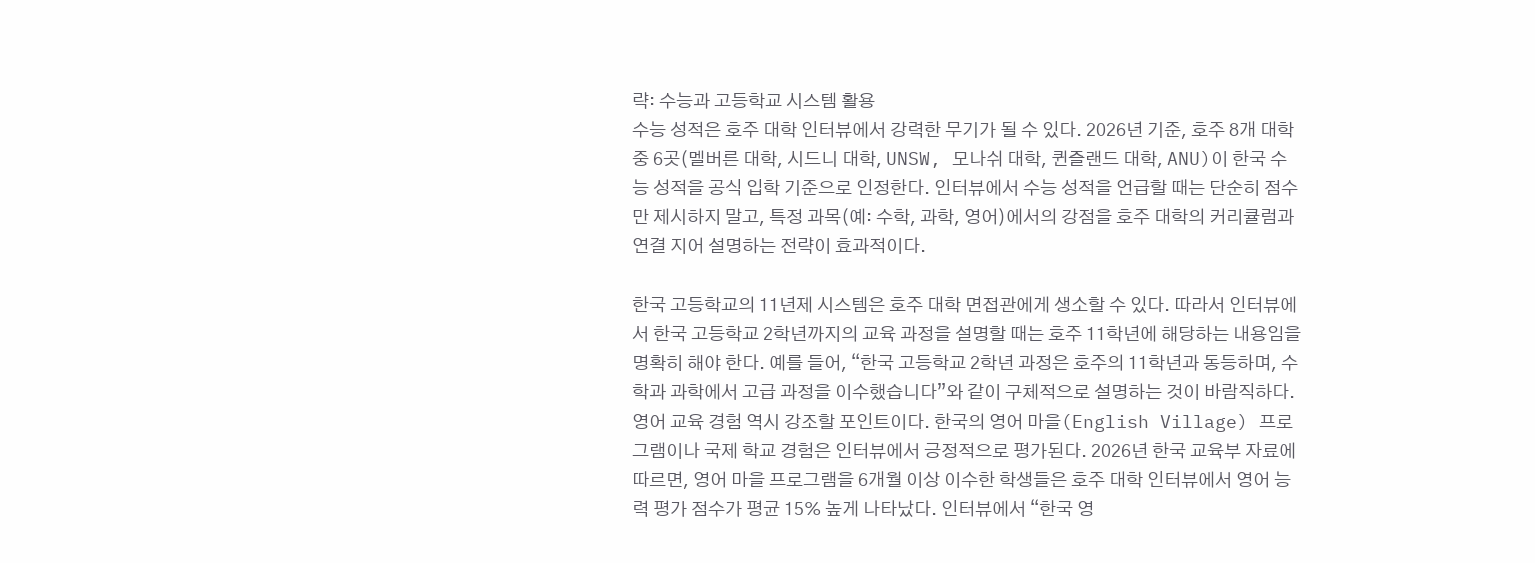략: 수능과 고등학교 시스템 활용
수능 성적은 호주 대학 인터뷰에서 강력한 무기가 될 수 있다. 2026년 기준, 호주 8개 대학 중 6곳(멜버른 대학, 시드니 대학, UNSW, 모나쉬 대학, 퀸즐랜드 대학, ANU)이 한국 수능 성적을 공식 입학 기준으로 인정한다. 인터뷰에서 수능 성적을 언급할 때는 단순히 점수만 제시하지 말고, 특정 과목(예: 수학, 과학, 영어)에서의 강점을 호주 대학의 커리큘럼과 연결 지어 설명하는 전략이 효과적이다.

한국 고등학교의 11년제 시스템은 호주 대학 면접관에게 생소할 수 있다. 따라서 인터뷰에서 한국 고등학교 2학년까지의 교육 과정을 설명할 때는 호주 11학년에 해당하는 내용임을 명확히 해야 한다. 예를 들어, “한국 고등학교 2학년 과정은 호주의 11학년과 동등하며, 수학과 과학에서 고급 과정을 이수했습니다”와 같이 구체적으로 설명하는 것이 바람직하다.
영어 교육 경험 역시 강조할 포인트이다. 한국의 영어 마을(English Village) 프로그램이나 국제 학교 경험은 인터뷰에서 긍정적으로 평가된다. 2026년 한국 교육부 자료에 따르면, 영어 마을 프로그램을 6개월 이상 이수한 학생들은 호주 대학 인터뷰에서 영어 능력 평가 점수가 평균 15% 높게 나타났다. 인터뷰에서 “한국 영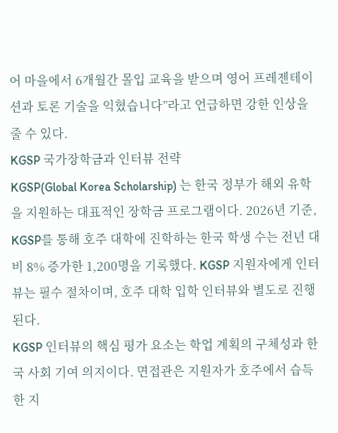어 마을에서 6개월간 몰입 교육을 받으며 영어 프레젠테이션과 토론 기술을 익혔습니다”라고 언급하면 강한 인상을 줄 수 있다.
KGSP 국가장학금과 인터뷰 전략
KGSP(Global Korea Scholarship) 는 한국 정부가 해외 유학을 지원하는 대표적인 장학금 프로그램이다. 2026년 기준, KGSP를 통해 호주 대학에 진학하는 한국 학생 수는 전년 대비 8% 증가한 1,200명을 기록했다. KGSP 지원자에게 인터뷰는 필수 절차이며, 호주 대학 입학 인터뷰와 별도로 진행된다.
KGSP 인터뷰의 핵심 평가 요소는 학업 계획의 구체성과 한국 사회 기여 의지이다. 면접관은 지원자가 호주에서 습득한 지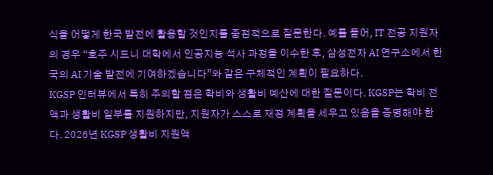식을 어떻게 한국 발전에 활용할 것인지를 중점적으로 질문한다. 예를 들어, IT 전공 지원자의 경우 “호주 시드니 대학에서 인공지능 석사 과정을 이수한 후, 삼성전자 AI 연구소에서 한국의 AI 기술 발전에 기여하겠습니다”와 같은 구체적인 계획이 필요하다.
KGSP 인터뷰에서 특히 주의할 점은 학비와 생활비 예산에 대한 질문이다. KGSP는 학비 전액과 생활비 일부를 지원하지만, 지원자가 스스로 재정 계획을 세우고 있음을 증명해야 한다. 2026년 KGSP 생활비 지원액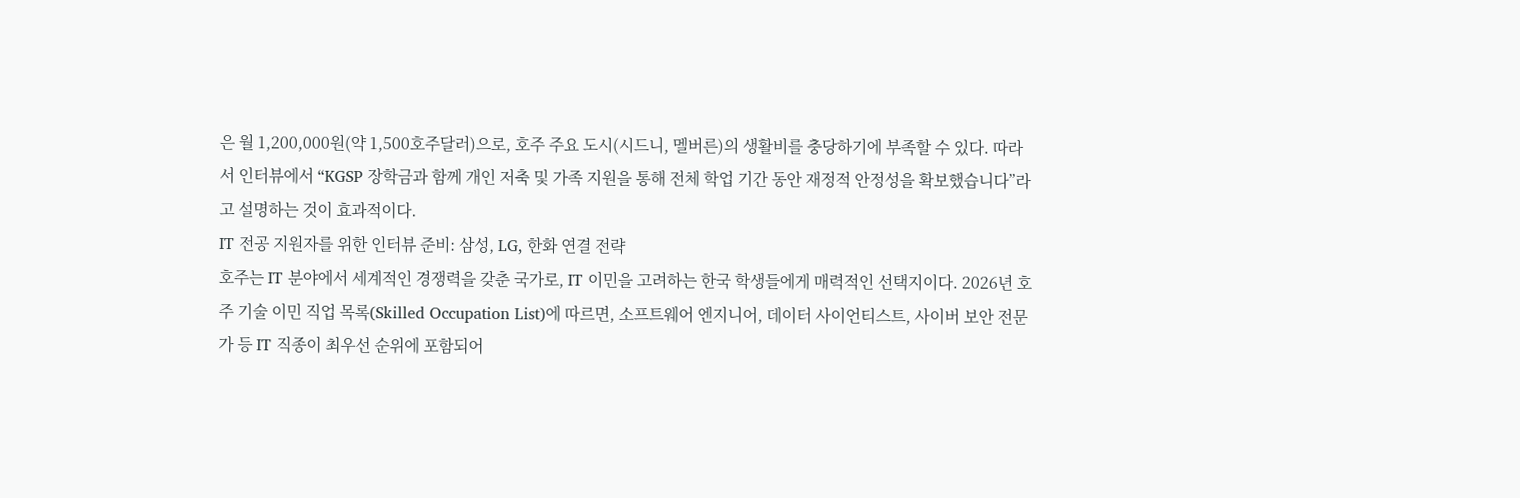은 월 1,200,000원(약 1,500호주달러)으로, 호주 주요 도시(시드니, 멜버른)의 생활비를 충당하기에 부족할 수 있다. 따라서 인터뷰에서 “KGSP 장학금과 함께 개인 저축 및 가족 지원을 통해 전체 학업 기간 동안 재정적 안정성을 확보했습니다”라고 설명하는 것이 효과적이다.
IT 전공 지원자를 위한 인터뷰 준비: 삼성, LG, 한화 연결 전략
호주는 IT 분야에서 세계적인 경쟁력을 갖춘 국가로, IT 이민을 고려하는 한국 학생들에게 매력적인 선택지이다. 2026년 호주 기술 이민 직업 목록(Skilled Occupation List)에 따르면, 소프트웨어 엔지니어, 데이터 사이언티스트, 사이버 보안 전문가 등 IT 직종이 최우선 순위에 포함되어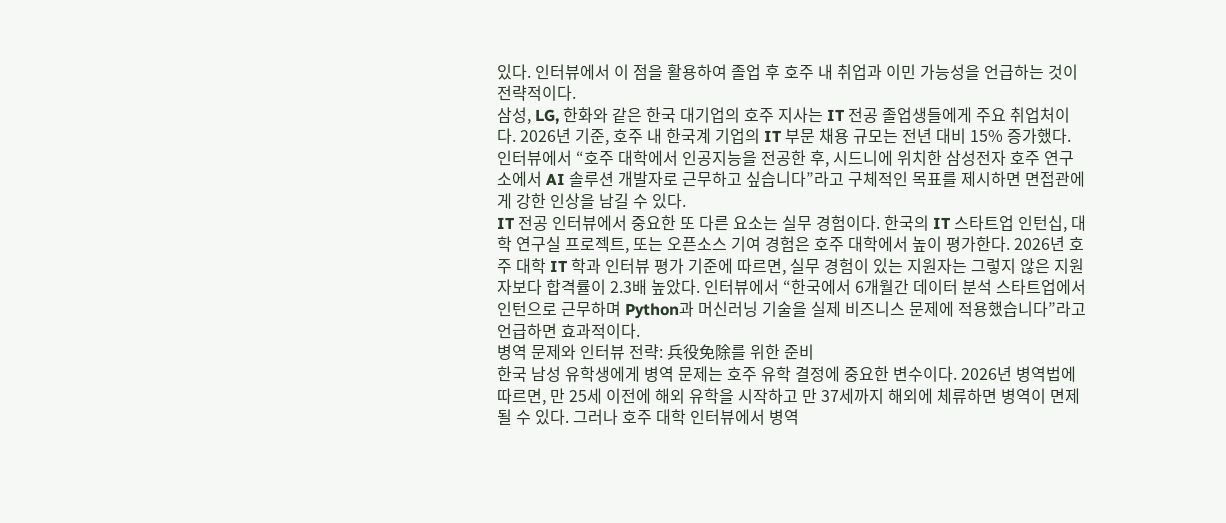있다. 인터뷰에서 이 점을 활용하여 졸업 후 호주 내 취업과 이민 가능성을 언급하는 것이 전략적이다.
삼성, LG, 한화와 같은 한국 대기업의 호주 지사는 IT 전공 졸업생들에게 주요 취업처이다. 2026년 기준, 호주 내 한국계 기업의 IT 부문 채용 규모는 전년 대비 15% 증가했다. 인터뷰에서 “호주 대학에서 인공지능을 전공한 후, 시드니에 위치한 삼성전자 호주 연구소에서 AI 솔루션 개발자로 근무하고 싶습니다”라고 구체적인 목표를 제시하면 면접관에게 강한 인상을 남길 수 있다.
IT 전공 인터뷰에서 중요한 또 다른 요소는 실무 경험이다. 한국의 IT 스타트업 인턴십, 대학 연구실 프로젝트, 또는 오픈소스 기여 경험은 호주 대학에서 높이 평가한다. 2026년 호주 대학 IT 학과 인터뷰 평가 기준에 따르면, 실무 경험이 있는 지원자는 그렇지 않은 지원자보다 합격률이 2.3배 높았다. 인터뷰에서 “한국에서 6개월간 데이터 분석 스타트업에서 인턴으로 근무하며 Python과 머신러닝 기술을 실제 비즈니스 문제에 적용했습니다”라고 언급하면 효과적이다.
병역 문제와 인터뷰 전략: 兵役免除를 위한 준비
한국 남성 유학생에게 병역 문제는 호주 유학 결정에 중요한 변수이다. 2026년 병역법에 따르면, 만 25세 이전에 해외 유학을 시작하고 만 37세까지 해외에 체류하면 병역이 면제될 수 있다. 그러나 호주 대학 인터뷰에서 병역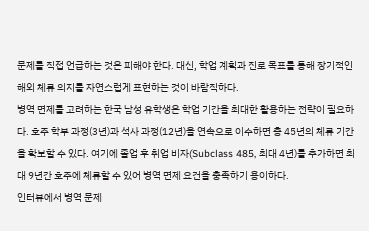문제를 직접 언급하는 것은 피해야 한다. 대신, 학업 계획과 진로 목표를 통해 장기적인 해외 체류 의지를 자연스럽게 표현하는 것이 바람직하다.
병역 면제를 고려하는 한국 남성 유학생은 학업 기간을 최대한 활용하는 전략이 필요하다. 호주 학부 과정(3년)과 석사 과정(12년)을 연속으로 이수하면 총 45년의 체류 기간을 확보할 수 있다. 여기에 졸업 후 취업 비자(Subclass 485, 최대 4년)를 추가하면 최대 9년간 호주에 체류할 수 있어 병역 면제 요건을 충족하기 용이하다.
인터뷰에서 병역 문제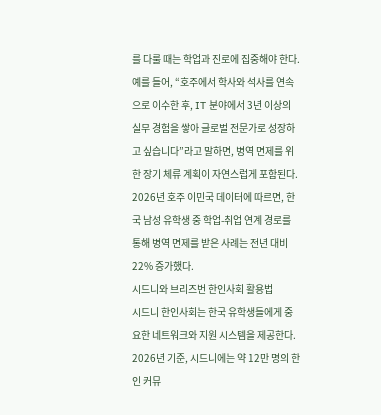를 다룰 때는 학업과 진로에 집중해야 한다. 예를 들어, “호주에서 학사와 석사를 연속으로 이수한 후, IT 분야에서 3년 이상의 실무 경험을 쌓아 글로벌 전문가로 성장하고 싶습니다”라고 말하면, 병역 면제를 위한 장기 체류 계획이 자연스럽게 포함된다. 2026년 호주 이민국 데이터에 따르면, 한국 남성 유학생 중 학업-취업 연계 경로를 통해 병역 면제를 받은 사례는 전년 대비 22% 증가했다.
시드니와 브리즈번 한인사회 활용법
시드니 한인사회는 한국 유학생들에게 중요한 네트워크와 지원 시스템을 제공한다. 2026년 기준, 시드니에는 약 12만 명의 한인 커뮤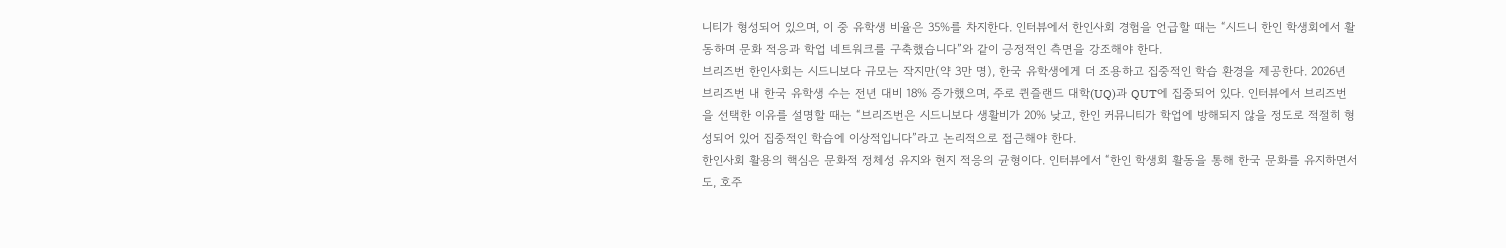니티가 형성되어 있으며, 이 중 유학생 비율은 35%를 차지한다. 인터뷰에서 한인사회 경험을 언급할 때는 “시드니 한인 학생회에서 활동하며 문화 적응과 학업 네트워크를 구축했습니다”와 같이 긍정적인 측면을 강조해야 한다.
브리즈번 한인사회는 시드니보다 규모는 작지만(약 3만 명), 한국 유학생에게 더 조용하고 집중적인 학습 환경을 제공한다. 2026년 브리즈번 내 한국 유학생 수는 전년 대비 18% 증가했으며, 주로 퀸즐랜드 대학(UQ)과 QUT에 집중되어 있다. 인터뷰에서 브리즈번을 선택한 이유를 설명할 때는 “브리즈번은 시드니보다 생활비가 20% 낮고, 한인 커뮤니티가 학업에 방해되지 않을 정도로 적절히 형성되어 있어 집중적인 학습에 이상적입니다”라고 논리적으로 접근해야 한다.
한인사회 활용의 핵심은 문화적 정체성 유지와 현지 적응의 균형이다. 인터뷰에서 “한인 학생회 활동을 통해 한국 문화를 유지하면서도, 호주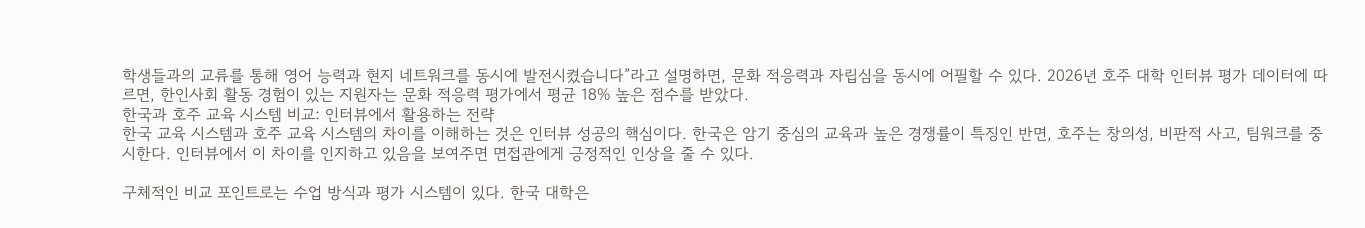학생들과의 교류를 통해 영어 능력과 현지 네트워크를 동시에 발전시켰습니다”라고 설명하면, 문화 적응력과 자립심을 동시에 어필할 수 있다. 2026년 호주 대학 인터뷰 평가 데이터에 따르면, 한인사회 활동 경험이 있는 지원자는 문화 적응력 평가에서 평균 18% 높은 점수를 받았다.
한국과 호주 교육 시스템 비교: 인터뷰에서 활용하는 전략
한국 교육 시스템과 호주 교육 시스템의 차이를 이해하는 것은 인터뷰 성공의 핵심이다. 한국은 암기 중심의 교육과 높은 경쟁률이 특징인 반면, 호주는 창의성, 비판적 사고, 팀워크를 중시한다. 인터뷰에서 이 차이를 인지하고 있음을 보여주면 면접관에게 긍정적인 인상을 줄 수 있다.

구체적인 비교 포인트로는 수업 방식과 평가 시스템이 있다. 한국 대학은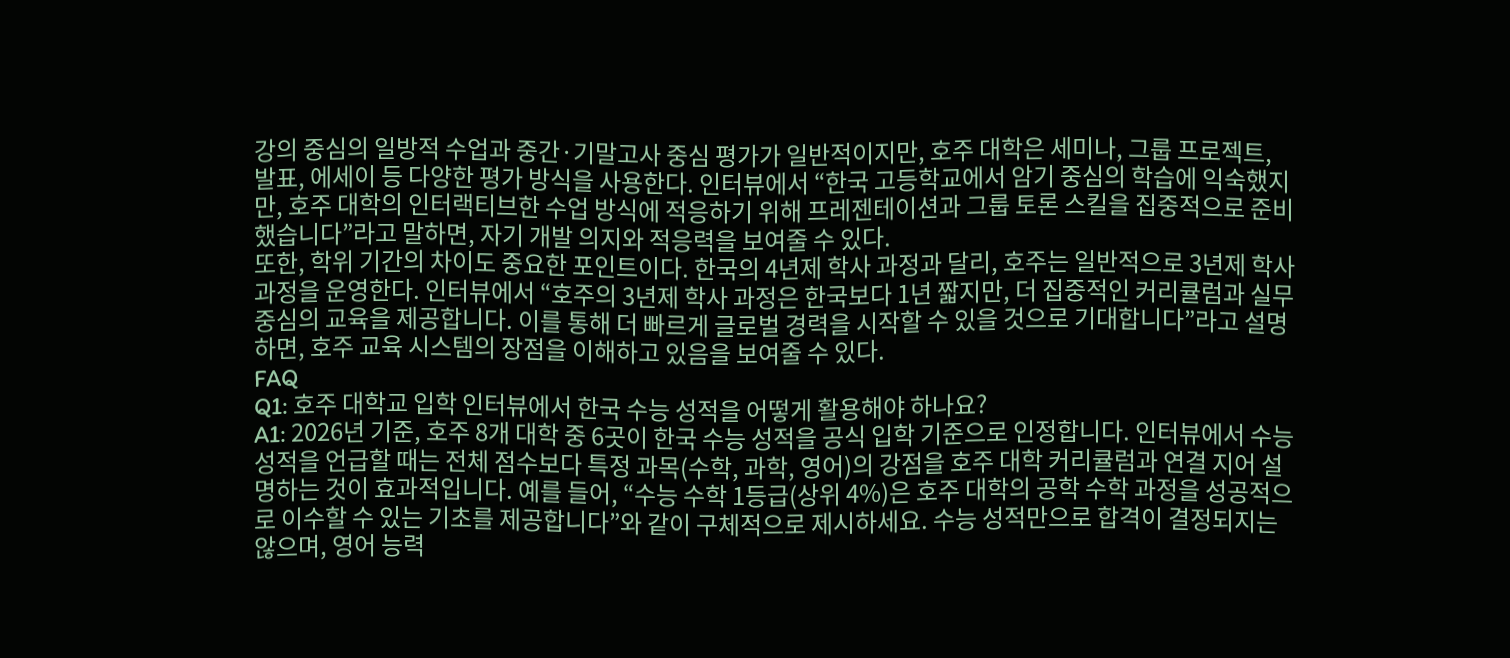강의 중심의 일방적 수업과 중간·기말고사 중심 평가가 일반적이지만, 호주 대학은 세미나, 그룹 프로젝트, 발표, 에세이 등 다양한 평가 방식을 사용한다. 인터뷰에서 “한국 고등학교에서 암기 중심의 학습에 익숙했지만, 호주 대학의 인터랙티브한 수업 방식에 적응하기 위해 프레젠테이션과 그룹 토론 스킬을 집중적으로 준비했습니다”라고 말하면, 자기 개발 의지와 적응력을 보여줄 수 있다.
또한, 학위 기간의 차이도 중요한 포인트이다. 한국의 4년제 학사 과정과 달리, 호주는 일반적으로 3년제 학사 과정을 운영한다. 인터뷰에서 “호주의 3년제 학사 과정은 한국보다 1년 짧지만, 더 집중적인 커리큘럼과 실무 중심의 교육을 제공합니다. 이를 통해 더 빠르게 글로벌 경력을 시작할 수 있을 것으로 기대합니다”라고 설명하면, 호주 교육 시스템의 장점을 이해하고 있음을 보여줄 수 있다.
FAQ
Q1: 호주 대학교 입학 인터뷰에서 한국 수능 성적을 어떻게 활용해야 하나요?
A1: 2026년 기준, 호주 8개 대학 중 6곳이 한국 수능 성적을 공식 입학 기준으로 인정합니다. 인터뷰에서 수능 성적을 언급할 때는 전체 점수보다 특정 과목(수학, 과학, 영어)의 강점을 호주 대학 커리큘럼과 연결 지어 설명하는 것이 효과적입니다. 예를 들어, “수능 수학 1등급(상위 4%)은 호주 대학의 공학 수학 과정을 성공적으로 이수할 수 있는 기초를 제공합니다”와 같이 구체적으로 제시하세요. 수능 성적만으로 합격이 결정되지는 않으며, 영어 능력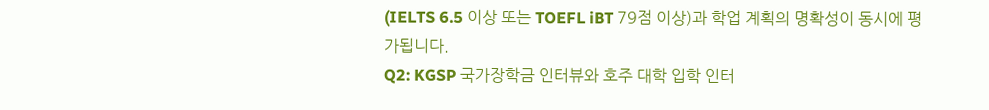(IELTS 6.5 이상 또는 TOEFL iBT 79점 이상)과 학업 계획의 명확성이 동시에 평가됩니다.
Q2: KGSP 국가장학금 인터뷰와 호주 대학 입학 인터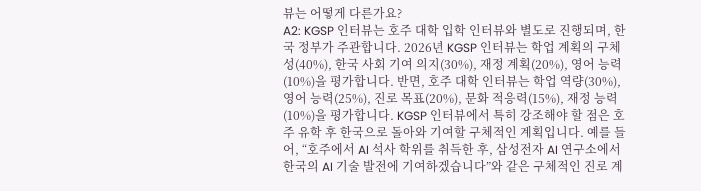뷰는 어떻게 다른가요?
A2: KGSP 인터뷰는 호주 대학 입학 인터뷰와 별도로 진행되며, 한국 정부가 주관합니다. 2026년 KGSP 인터뷰는 학업 계획의 구체성(40%), 한국 사회 기여 의지(30%), 재정 계획(20%), 영어 능력(10%)을 평가합니다. 반면, 호주 대학 인터뷰는 학업 역량(30%), 영어 능력(25%), 진로 목표(20%), 문화 적응력(15%), 재정 능력(10%)을 평가합니다. KGSP 인터뷰에서 특히 강조해야 할 점은 호주 유학 후 한국으로 돌아와 기여할 구체적인 계획입니다. 예를 들어, “호주에서 AI 석사 학위를 취득한 후, 삼성전자 AI 연구소에서 한국의 AI 기술 발전에 기여하겠습니다”와 같은 구체적인 진로 계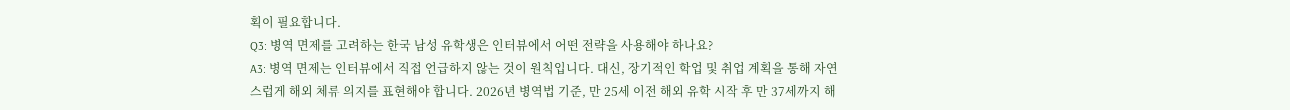획이 필요합니다.
Q3: 병역 면제를 고려하는 한국 남성 유학생은 인터뷰에서 어떤 전략을 사용해야 하나요?
A3: 병역 면제는 인터뷰에서 직접 언급하지 않는 것이 원칙입니다. 대신, 장기적인 학업 및 취업 계획을 통해 자연스럽게 해외 체류 의지를 표현해야 합니다. 2026년 병역법 기준, 만 25세 이전 해외 유학 시작 후 만 37세까지 해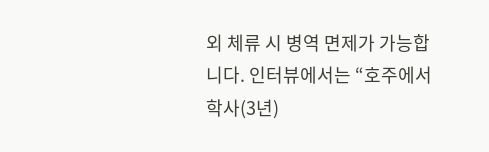외 체류 시 병역 면제가 가능합니다. 인터뷰에서는 “호주에서 학사(3년)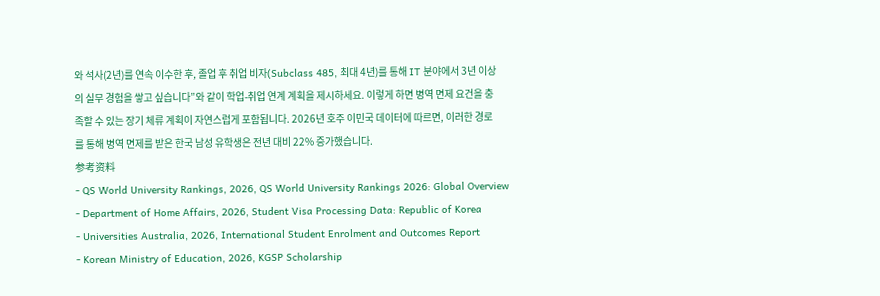와 석사(2년)를 연속 이수한 후, 졸업 후 취업 비자(Subclass 485, 최대 4년)를 통해 IT 분야에서 3년 이상의 실무 경험을 쌓고 싶습니다”와 같이 학업-취업 연계 계획을 제시하세요. 이렇게 하면 병역 면제 요건을 충족할 수 있는 장기 체류 계획이 자연스럽게 포함됩니다. 2026년 호주 이민국 데이터에 따르면, 이러한 경로를 통해 병역 면제를 받은 한국 남성 유학생은 전년 대비 22% 증가했습니다.
参考资料
- QS World University Rankings, 2026, QS World University Rankings 2026: Global Overview
- Department of Home Affairs, 2026, Student Visa Processing Data: Republic of Korea
- Universities Australia, 2026, International Student Enrolment and Outcomes Report
- Korean Ministry of Education, 2026, KGSP Scholarship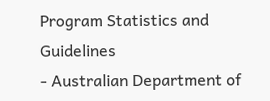Program Statistics and Guidelines
- Australian Department of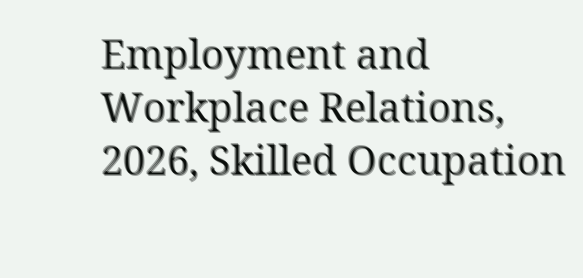Employment and Workplace Relations, 2026, Skilled Occupation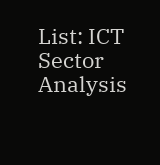List: ICT Sector Analysis